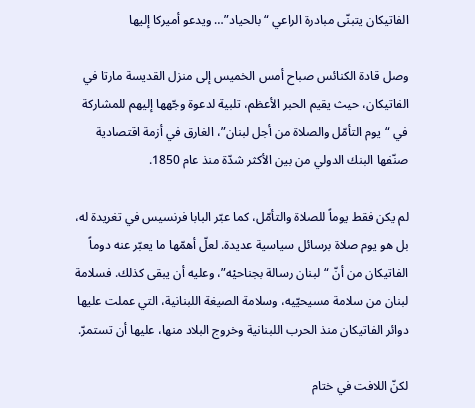الفاتيكان يتبنّى مبادرة الراعي “بالحياد”… ويدعو أميركا إليها

وصل قادة الكنائس صباح أمس الخميس إلى منزل القديسة مارتا في الفاتيكان، حيث يقيم الحبر الأعظم، تلبية لدعوة وجّهها إليهم للمشاركة في “يوم التأمّل والصلاة من أجل لبنان”، الغارق في أزمة اقتصادية صنّفها البنك الدولي من بين الأكثر شدّة منذ عام 1850.

لم يكن فقط يوماً للصلاة والتأمّل، كما عبّر البابا فرنسيس في تغريدة له، بل هو يوم صلاة برسائل سياسية عديدة. لعلّ أهمّها ما يعبّر عنه دوماً الفاتيكان من أنّ “لبنان رسالة بجناحيْه”، وعليه أن يبقى كذلك. فسلامة لبنان من سلامة مسيحيّيه، وسلامة الصيغة اللبنانية، التي عملت عليها دوائر الفاتيكان منذ الحرب اللبنانية وخروج البلاد منها، عليها أن تستمرّ.

لكنّ اللافت في ختام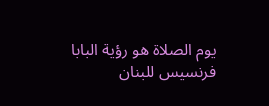يوم الصلاة هو رؤية البابا فرنسيس للبنان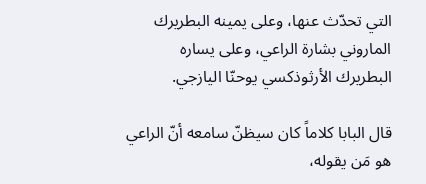التي تحدّث عنها، وعلى يمينه البطريرك الماروني بشارة الراعي، وعلى يساره البطريرك الأرثوذكسي يوحنّا اليازجي.

قال البابا كلاماً كان سيظنّ سامعه أنّ الراعي هو مَن يقوله،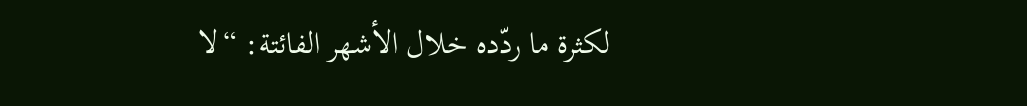لكثرة ما ردّده خلال الأشهر الفائتة: “لا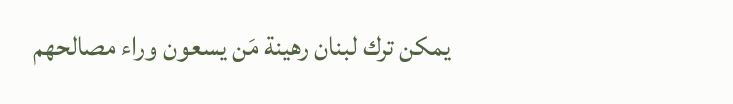يمكن ترك لبنان رهينة مَن يسعون وراء مصالحهم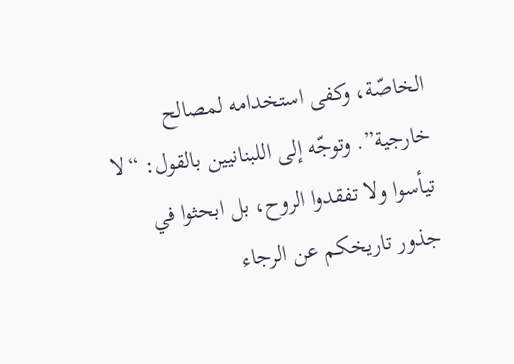الخاصّة، وكفى استخدامه لمصالح خارجية”. وتوجّه إلى اللبنانيين بالقول: “لا تيأسوا ولا تفقدوا الروح، بل ابحثوا في جذور تاريخكم عن الرجاء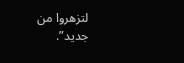لتزهروا من جديد”.